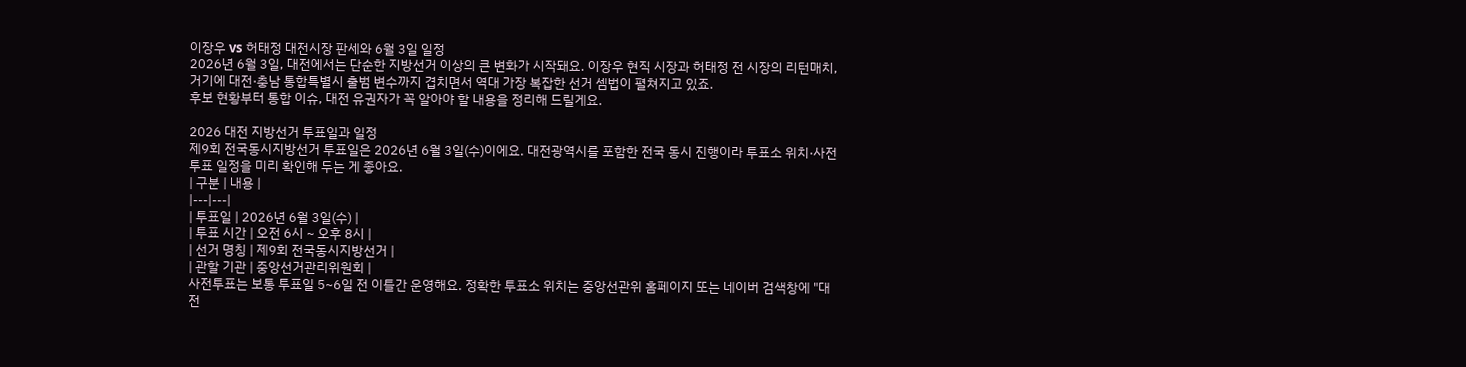이장우 vs 허태정 대전시장 판세와 6월 3일 일정
2026년 6월 3일, 대전에서는 단순한 지방선거 이상의 큰 변화가 시작돼요. 이장우 현직 시장과 허태정 전 시장의 리턴매치, 거기에 대전·충남 통합특별시 출범 변수까지 겹치면서 역대 가장 복잡한 선거 셈법이 펼쳐지고 있죠.
후보 현황부터 통합 이슈, 대전 유권자가 꼭 알아야 할 내용을 정리해 드릴게요.

2026 대전 지방선거 투표일과 일정
제9회 전국동시지방선거 투표일은 2026년 6월 3일(수)이에요. 대전광역시를 포함한 전국 동시 진행이라 투표소 위치·사전투표 일정을 미리 확인해 두는 게 좋아요.
| 구분 | 내용 |
|---|---|
| 투표일 | 2026년 6월 3일(수) |
| 투표 시간 | 오전 6시 ~ 오후 8시 |
| 선거 명칭 | 제9회 전국동시지방선거 |
| 관할 기관 | 중앙선거관리위원회 |
사전투표는 보통 투표일 5~6일 전 이틀간 운영해요. 정확한 투표소 위치는 중앙선관위 홈페이지 또는 네이버 검색창에 "대전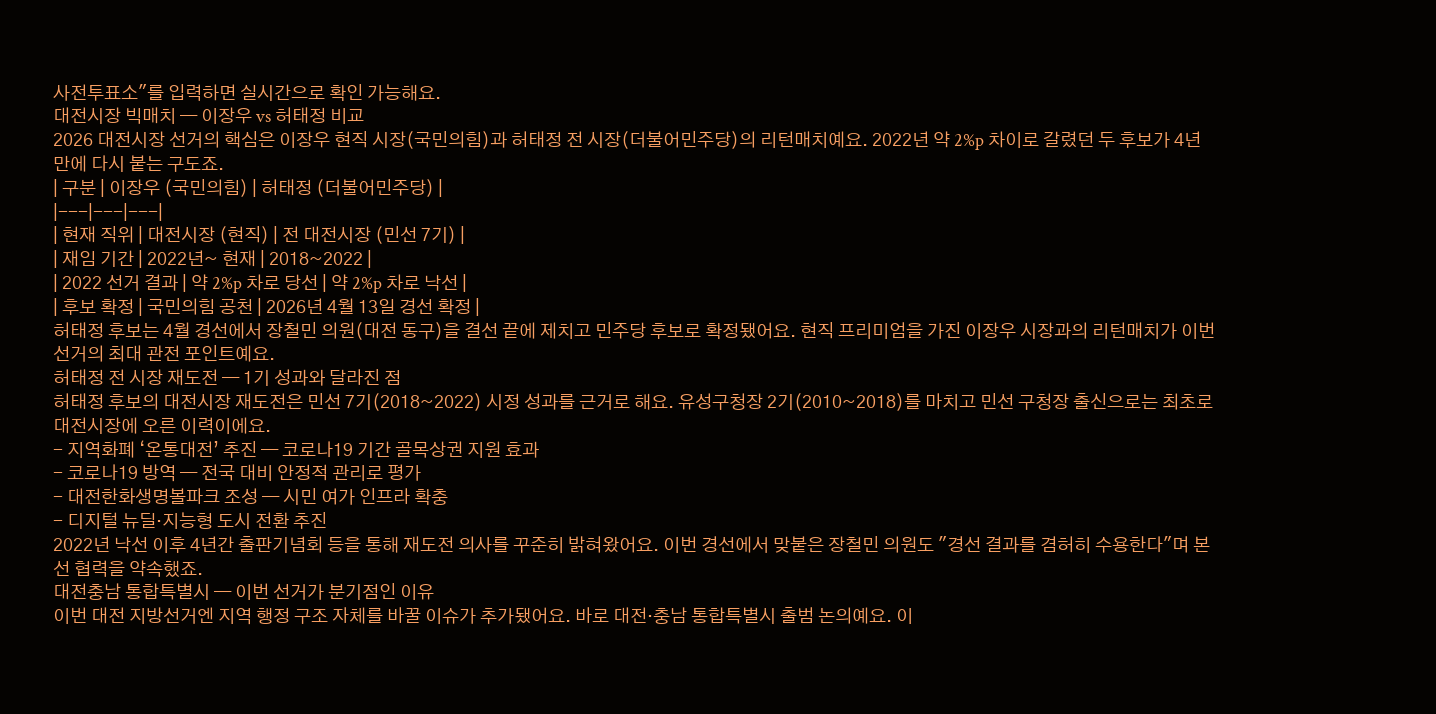사전투표소"를 입력하면 실시간으로 확인 가능해요.
대전시장 빅매치 — 이장우 vs 허태정 비교
2026 대전시장 선거의 핵심은 이장우 현직 시장(국민의힘)과 허태정 전 시장(더불어민주당)의 리턴매치예요. 2022년 약 2%p 차이로 갈렸던 두 후보가 4년 만에 다시 붙는 구도죠.
| 구분 | 이장우 (국민의힘) | 허태정 (더불어민주당) |
|---|---|---|
| 현재 직위 | 대전시장 (현직) | 전 대전시장 (민선 7기) |
| 재임 기간 | 2022년~ 현재 | 2018~2022 |
| 2022 선거 결과 | 약 2%p 차로 당선 | 약 2%p 차로 낙선 |
| 후보 확정 | 국민의힘 공천 | 2026년 4월 13일 경선 확정 |
허태정 후보는 4월 경선에서 장철민 의원(대전 동구)을 결선 끝에 제치고 민주당 후보로 확정됐어요. 현직 프리미엄을 가진 이장우 시장과의 리턴매치가 이번 선거의 최대 관전 포인트예요.
허태정 전 시장 재도전 — 1기 성과와 달라진 점
허태정 후보의 대전시장 재도전은 민선 7기(2018~2022) 시정 성과를 근거로 해요. 유성구청장 2기(2010~2018)를 마치고 민선 구청장 출신으로는 최초로 대전시장에 오른 이력이에요.
- 지역화폐 ‘온통대전’ 추진 — 코로나19 기간 골목상권 지원 효과
- 코로나19 방역 — 전국 대비 안정적 관리로 평가
- 대전한화생명볼파크 조성 — 시민 여가 인프라 확충
- 디지털 뉴딜·지능형 도시 전환 추진
2022년 낙선 이후 4년간 출판기념회 등을 통해 재도전 의사를 꾸준히 밝혀왔어요. 이번 경선에서 맞붙은 장철민 의원도 "경선 결과를 겸허히 수용한다"며 본선 협력을 약속했죠.
대전충남 통합특별시 — 이번 선거가 분기점인 이유
이번 대전 지방선거엔 지역 행정 구조 자체를 바꿀 이슈가 추가됐어요. 바로 대전·충남 통합특별시 출범 논의예요. 이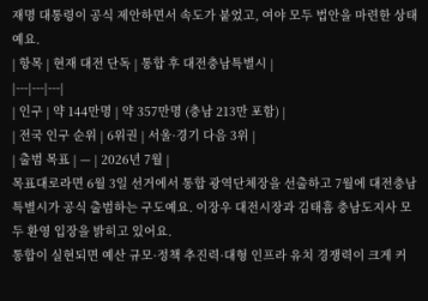재명 대통령이 공식 제안하면서 속도가 붙었고, 여야 모두 법안을 마련한 상태예요.
| 항목 | 현재 대전 단독 | 통합 후 대전충남특별시 |
|---|---|---|
| 인구 | 약 144만명 | 약 357만명 (충남 213만 포함) |
| 전국 인구 순위 | 6위권 | 서울·경기 다음 3위 |
| 출범 목표 | — | 2026년 7월 |
목표대로라면 6월 3일 선거에서 통합 광역단체장을 선출하고 7월에 대전충남특별시가 공식 출범하는 구도예요. 이장우 대전시장과 김태흠 충남도지사 모두 환영 입장을 밝히고 있어요.
통합이 실현되면 예산 규모·정책 추진력·대형 인프라 유치 경쟁력이 크게 커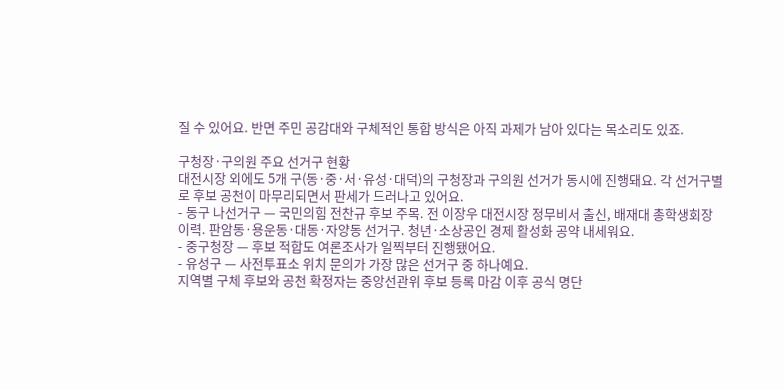질 수 있어요. 반면 주민 공감대와 구체적인 통합 방식은 아직 과제가 남아 있다는 목소리도 있죠.

구청장·구의원 주요 선거구 현황
대전시장 외에도 5개 구(동·중·서·유성·대덕)의 구청장과 구의원 선거가 동시에 진행돼요. 각 선거구별로 후보 공천이 마무리되면서 판세가 드러나고 있어요.
- 동구 나선거구 — 국민의힘 전찬규 후보 주목. 전 이장우 대전시장 정무비서 출신, 배재대 총학생회장 이력. 판암동·용운동·대동·자양동 선거구. 청년·소상공인 경제 활성화 공약 내세워요.
- 중구청장 — 후보 적합도 여론조사가 일찍부터 진행됐어요.
- 유성구 — 사전투표소 위치 문의가 가장 많은 선거구 중 하나예요.
지역별 구체 후보와 공천 확정자는 중앙선관위 후보 등록 마감 이후 공식 명단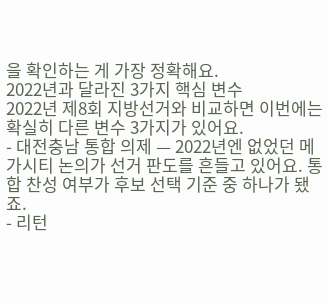을 확인하는 게 가장 정확해요.
2022년과 달라진 3가지 핵심 변수
2022년 제8회 지방선거와 비교하면 이번에는 확실히 다른 변수 3가지가 있어요.
- 대전충남 통합 의제 — 2022년엔 없었던 메가시티 논의가 선거 판도를 흔들고 있어요. 통합 찬성 여부가 후보 선택 기준 중 하나가 됐죠.
- 리턴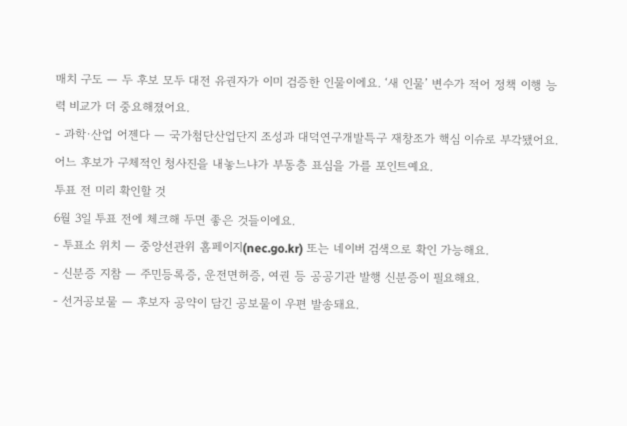매치 구도 — 두 후보 모두 대전 유권자가 이미 검증한 인물이에요. ‘새 인물’ 변수가 적어 정책 이행 능력 비교가 더 중요해졌어요.
- 과학·산업 어젠다 — 국가첨단산업단지 조성과 대덕연구개발특구 재창조가 핵심 이슈로 부각됐어요. 어느 후보가 구체적인 청사진을 내놓느냐가 부동층 표심을 가를 포인트예요.
투표 전 미리 확인할 것
6월 3일 투표 전에 체크해 두면 좋은 것들이에요.
- 투표소 위치 — 중앙선관위 홈페이지(nec.go.kr) 또는 네이버 검색으로 확인 가능해요.
- 신분증 지참 — 주민등록증, 운전면허증, 여권 등 공공기관 발행 신분증이 필요해요.
- 선거공보물 — 후보자 공약이 담긴 공보물이 우편 발송돼요.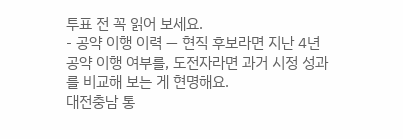투표 전 꼭 읽어 보세요.
- 공약 이행 이력 — 현직 후보라면 지난 4년 공약 이행 여부를, 도전자라면 과거 시정 성과를 비교해 보는 게 현명해요.
대전충남 통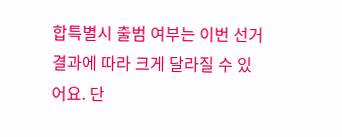합특별시 출범 여부는 이번 선거 결과에 따라 크게 달라질 수 있어요. 단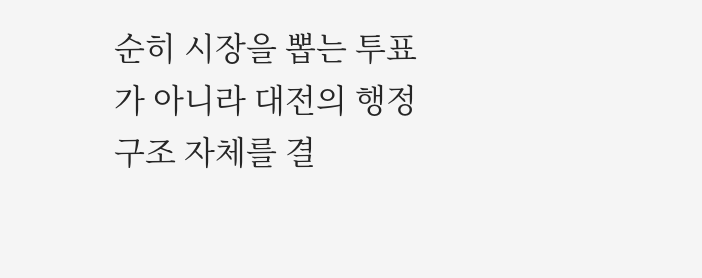순히 시장을 뽑는 투표가 아니라 대전의 행정 구조 자체를 결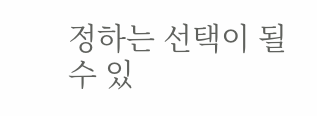정하는 선택이 될 수 있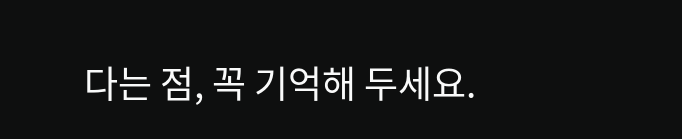다는 점, 꼭 기억해 두세요.